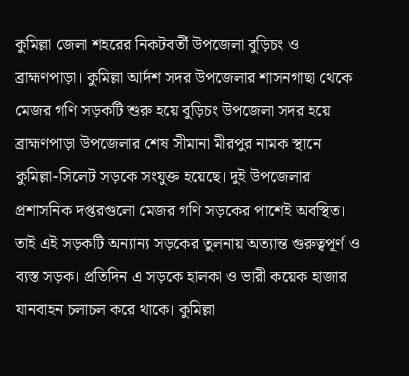কুমিল্লা জেলা শহরের নিকটবর্তী উপজেলা বুড়িচং ও ব্রাহ্মণপাড়া। কুমিল্লা আর্দশ সদর উপজেলার শাসনগাছা থেকে মেজর গণি সড়কটি শুরু হয়ে বুড়িচং উপজেলা সদর হয়ে ব্রাহ্মণপাড়া উপজেলার শেষ সীমানা মীরপুর নামক স্থানে কুমিল্লা-সিলেট সড়কে সংযুক্ত হয়েছে। দুই উপজেলার প্রশাসনিক দপ্তরগুলো মেজর গণি সড়কের পাশেই অবস্থিত। তাই এই সড়কটি অন্যান্য সড়কের তুলনায় অত্যান্ত গুরুত্বপূর্ণ ও ব্যস্ত সড়ক। প্রতিদিন এ সড়কে হালকা ও ভারী কয়েক হাজার যানবাহন চলাচল করে থাকে। কুমিল্লা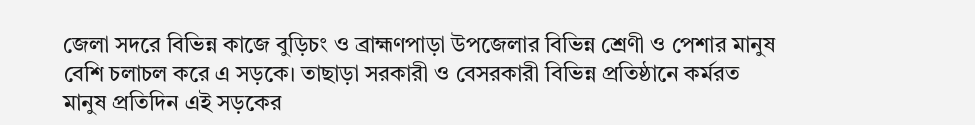জেলা সদরে বিভিন্ন কাজে বুড়িচং ও ব্রাহ্মণপাড়া উপজেলার বিভিন্ন শ্রেণী ও পেশার মানুষ বেশি চলাচল করে এ সড়কে। তাছাড়া সরকারী ও বেসরকারী বিভিন্ন প্রতিষ্ঠানে কর্মরত মানুষ প্রতিদিন এই সড়কের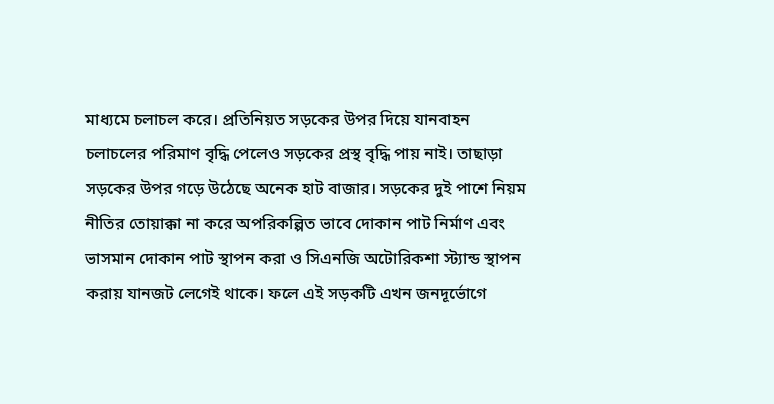মাধ্যমে চলাচল করে। প্রতিনিয়ত সড়কের উপর দিয়ে যানবাহন চলাচলের পরিমাণ বৃদ্ধি পেলেও সড়কের প্রস্থ বৃদ্ধি পায় নাই। তাছাড়া সড়কের উপর গড়ে উঠেছে অনেক হাট বাজার। সড়কের দুই পাশে নিয়ম নীতির তোয়াক্কা না করে অপরিকল্পিত ভাবে দোকান পাট নির্মাণ এবং ভাসমান দোকান পাট স্থাপন করা ও সিএনজি অটোরিকশা স্ট্যান্ড স্থাপন করায় যানজট লেগেই থাকে। ফলে এই সড়কটি এখন জনদূর্ভোগে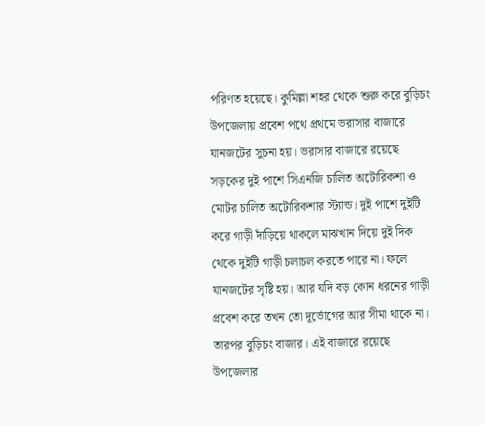পরিণত হয়েছে। কুমিল্লা শহর থেকে শুরু করে বুড়িচং উপজেলায় প্রবেশ পথে প্রথমে ভরাসার বাজারে যানজটের সুচনা হয়। ভরাসার বাজারে রয়েছে সড়কের দুই পাশে সিএনজি চালিত অটোরিকশা ও মোটর চালিত অটোরিকশার স্ট্যান্ড। দুই পাশে দুইটি করে গাড়ী দাঁড়িয়ে থাকলে মাঝখান দিয়ে দুই দিক থেকে দুইটি গাড়ী চলাচল করতে পারে না। ফলে যানজটের সৃষ্টি হয়। আর যদি বড় কোন ধরনের গাড়ী প্রবেশ করে তখন তো দূর্ভোগের আর সীমা থাকে না। তারপর বুড়িচং বাজার। এই বাজারে রয়েছে উপজেলার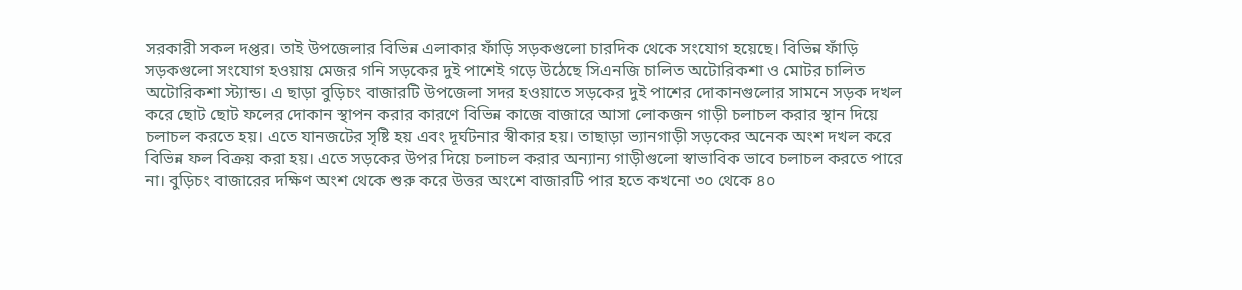সরকারী সকল দপ্তর। তাই উপজেলার বিভিন্ন এলাকার ফাঁড়ি সড়কগুলো চারদিক থেকে সংযোগ হয়েছে। বিভিন্ন ফাঁড়ি সড়কগুলো সংযোগ হওয়ায় মেজর গনি সড়কের দুই পাশেই গড়ে উঠেছে সিএনজি চালিত অটোরিকশা ও মোটর চালিত অটোরিকশা স্ট্যান্ড। এ ছাড়া বুড়িচং বাজারটি উপজেলা সদর হওয়াতে সড়কের দুই পাশের দোকানগুলোর সামনে সড়ক দখল করে ছোট ছোট ফলের দোকান স্থাপন করার কারণে বিভিন্ন কাজে বাজারে আসা লোকজন গাড়ী চলাচল করার স্থান দিয়ে চলাচল করতে হয়। এতে যানজটের সৃষ্টি হয় এবং দূর্ঘটনার স্বীকার হয়। তাছাড়া ভ্যানগাড়ী সড়কের অনেক অংশ দখল করে বিভিন্ন ফল বিক্রয় করা হয়। এতে সড়কের উপর দিয়ে চলাচল করার অন্যান্য গাড়ীগুলো স্বাভাবিক ভাবে চলাচল করতে পারে না। বুড়িচং বাজারের দক্ষিণ অংশ থেকে শুরু করে উত্তর অংশে বাজারটি পার হতে কখনো ৩০ থেকে ৪০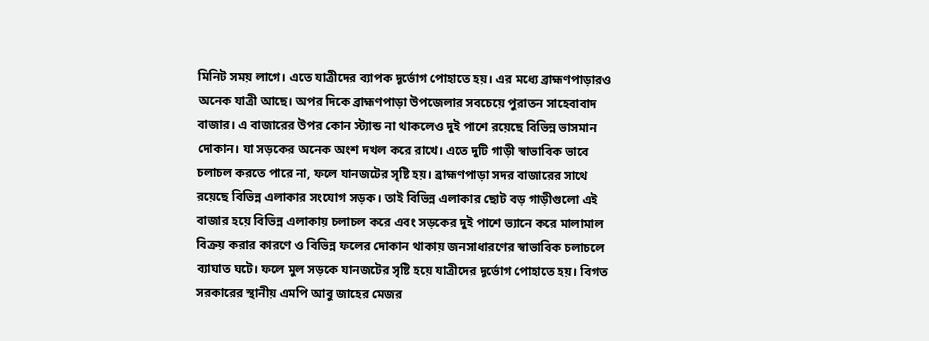মিনিট সময় লাগে। এতে যাত্রীদের ব্যাপক দূর্ভোগ পোহাতে হয়। এর মধ্যে ব্রাহ্মণপাড়ারও অনেক যাত্রী আছে। অপর দিকে ব্রাহ্মণপাড়া উপজেলার সবচেয়ে পুরাতন সাহেবাবাদ বাজার। এ বাজারের উপর কোন স্ট্যান্ড না থাকলেও দুই পাশে রয়েছে বিভিন্ন ভাসমান দোকান। যা সড়কের অনেক অংশ দখল করে রাখে। এতে দুটি গাড়ী স্বাভাবিক ভাবে চলাচল করতে পারে না, ফলে যানজটের সৃষ্টি হয়। ব্রাহ্মণপাড়া সদর বাজারের সাথে রয়েছে বিভিন্ন এলাকার সংযোগ সড়ক। তাই বিভিন্ন এলাকার ছোট বড় গাড়ীগুলো এই বাজার হয়ে বিভিন্ন এলাকায় চলাচল করে এবং সড়কের দুই পাশে ভ্যানে করে মালামাল বিক্রয় করার কারণে ও বিভিন্ন ফলের দোকান থাকায় জনসাধারণের স্বাভাবিক চলাচলে ব্যাঘাত ঘটে। ফলে মুল সড়কে যানজটের সৃষ্টি হয়ে যাত্রীদের দূর্ভোগ পোহাতে হয়। বিগত সরকারের স্থানীয় এমপি আবু জাহের মেজর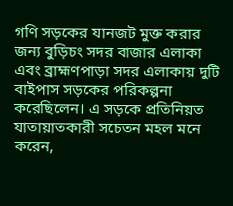গণি সড়কের যানজট মুক্ত করার জন্য বুড়িচং সদর বাজার এলাকা এবং ব্রাহ্মণপাড়া সদর এলাকায় দুটি বাইপাস সড়কের পরিকল্পনা করেছিলেন। এ সড়কে প্রতিনিয়ত যাতায়াতকারী সচেতন মহল মনে করেন,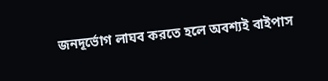জনদূর্ভোগ লাঘব করতে হলে অবশ্যই বাইপাস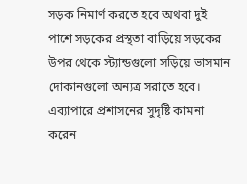সড়ক নিমার্ণ করতে হবে অথবা দুই পাশে সড়কের প্রস্থতা বাড়িয়ে সড়কের উপর থেকে স্ট্যান্ডগুলো সড়িয়ে ভাসমান দোকানগুলো অন্যত্র সরাতে হবে। এব্যাপারে প্রশাসনের সুদৃষ্টি কামনা করেন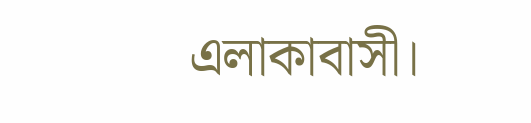এলাকাবাসী।